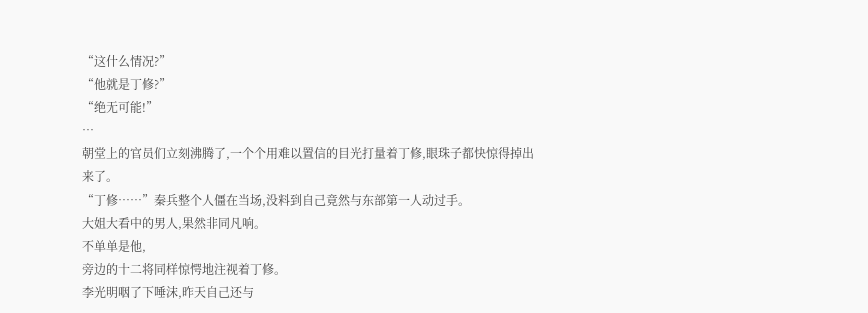“这什么情况?”
“他就是丁修?”
“绝无可能!”
…
朝堂上的官员们立刻沸腾了,一个个用难以置信的目光打量着丁修,眼珠子都快惊得掉出来了。
“丁修……”秦兵整个人僵在当场,没料到自己竟然与东部第一人动过手。
大姐大看中的男人,果然非同凡响。
不单单是他,
旁边的十二将同样惊愕地注视着丁修。
李光明咽了下唾沫,昨天自己还与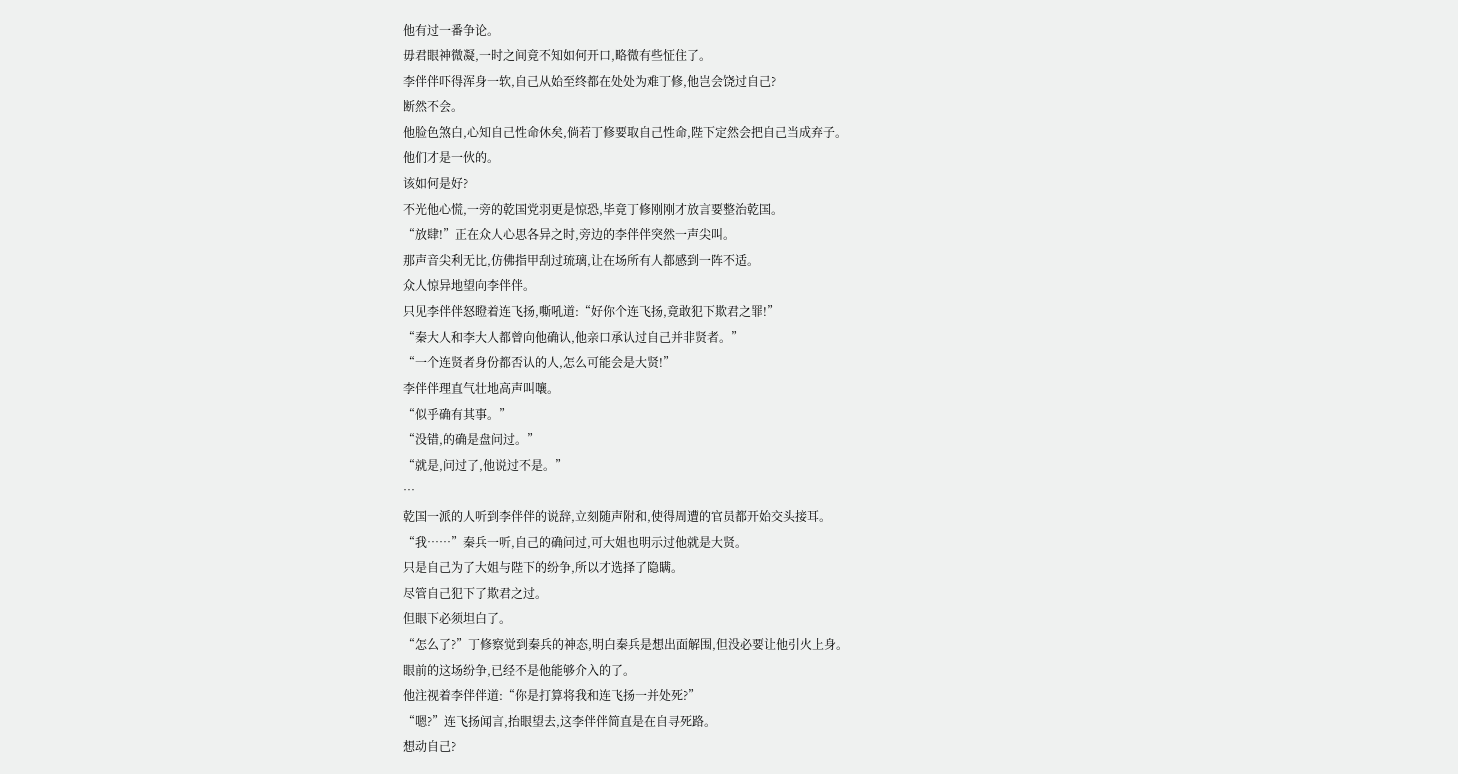他有过一番争论。
毋君眼神微凝,一时之间竟不知如何开口,略微有些怔住了。
李伴伴吓得浑身一软,自己从始至终都在处处为难丁修,他岂会饶过自己?
断然不会。
他脸色煞白,心知自己性命休矣,倘若丁修要取自己性命,陛下定然会把自己当成弃子。
他们才是一伙的。
该如何是好?
不光他心慌,一旁的乾国党羽更是惊恐,毕竟丁修刚刚才放言要整治乾国。
“放肆!”正在众人心思各异之时,旁边的李伴伴突然一声尖叫。
那声音尖利无比,仿佛指甲刮过琉璃,让在场所有人都感到一阵不适。
众人惊异地望向李伴伴。
只见李伴伴怒瞪着连飞扬,嘶吼道:“好你个连飞扬,竟敢犯下欺君之罪!”
“秦大人和李大人都曾向他确认,他亲口承认过自己并非贤者。”
“一个连贤者身份都否认的人,怎么可能会是大贤!”
李伴伴理直气壮地高声叫嚷。
“似乎确有其事。”
“没错,的确是盘问过。”
“就是,问过了,他说过不是。”
…
乾国一派的人听到李伴伴的说辞,立刻随声附和,使得周遭的官员都开始交头接耳。
“我……”秦兵一听,自己的确问过,可大姐也明示过他就是大贤。
只是自己为了大姐与陛下的纷争,所以才选择了隐瞒。
尽管自己犯下了欺君之过。
但眼下必须坦白了。
“怎么了?”丁修察觉到秦兵的神态,明白秦兵是想出面解围,但没必要让他引火上身。
眼前的这场纷争,已经不是他能够介入的了。
他注视着李伴伴道:“你是打算将我和连飞扬一并处死?”
“嗯?”连飞扬闻言,抬眼望去,这李伴伴简直是在自寻死路。
想动自己?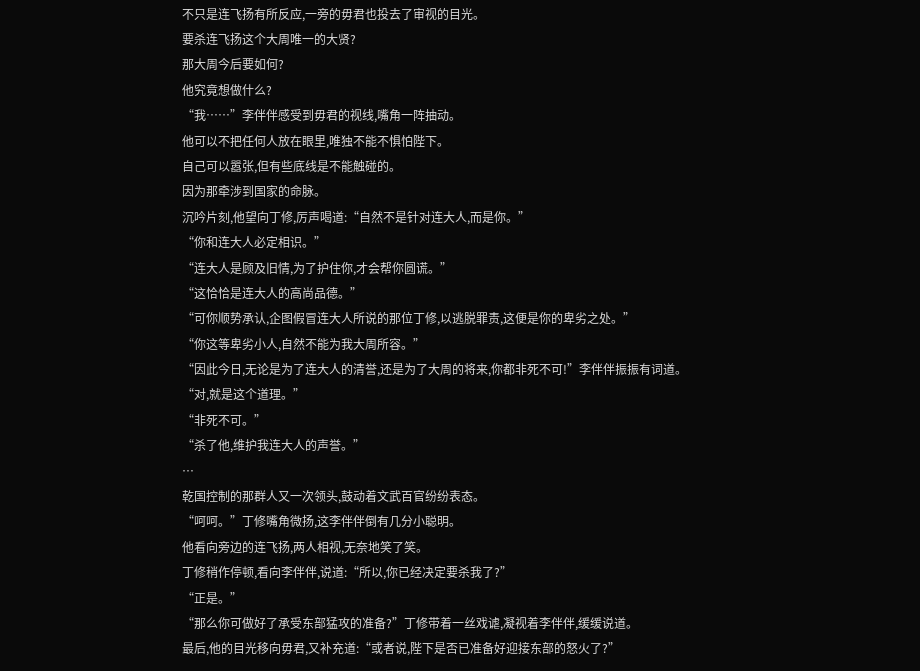不只是连飞扬有所反应,一旁的毋君也投去了审视的目光。
要杀连飞扬这个大周唯一的大贤?
那大周今后要如何?
他究竟想做什么?
“我……”李伴伴感受到毋君的视线,嘴角一阵抽动。
他可以不把任何人放在眼里,唯独不能不惧怕陛下。
自己可以嚣张,但有些底线是不能触碰的。
因为那牵涉到国家的命脉。
沉吟片刻,他望向丁修,厉声喝道:“自然不是针对连大人,而是你。”
“你和连大人必定相识。”
“连大人是顾及旧情,为了护住你,才会帮你圆谎。”
“这恰恰是连大人的高尚品德。”
“可你顺势承认,企图假冒连大人所说的那位丁修,以逃脱罪责,这便是你的卑劣之处。”
“你这等卑劣小人,自然不能为我大周所容。”
“因此今日,无论是为了连大人的清誉,还是为了大周的将来,你都非死不可!”李伴伴振振有词道。
“对,就是这个道理。”
“非死不可。”
“杀了他,维护我连大人的声誉。”
…
乾国控制的那群人又一次领头,鼓动着文武百官纷纷表态。
“呵呵。”丁修嘴角微扬,这李伴伴倒有几分小聪明。
他看向旁边的连飞扬,两人相视,无奈地笑了笑。
丁修稍作停顿,看向李伴伴,说道:“所以,你已经决定要杀我了?”
“正是。”
“那么你可做好了承受东部猛攻的准备?”丁修带着一丝戏谑,凝视着李伴伴,缓缓说道。
最后,他的目光移向毋君,又补充道:“或者说,陛下是否已准备好迎接东部的怒火了?”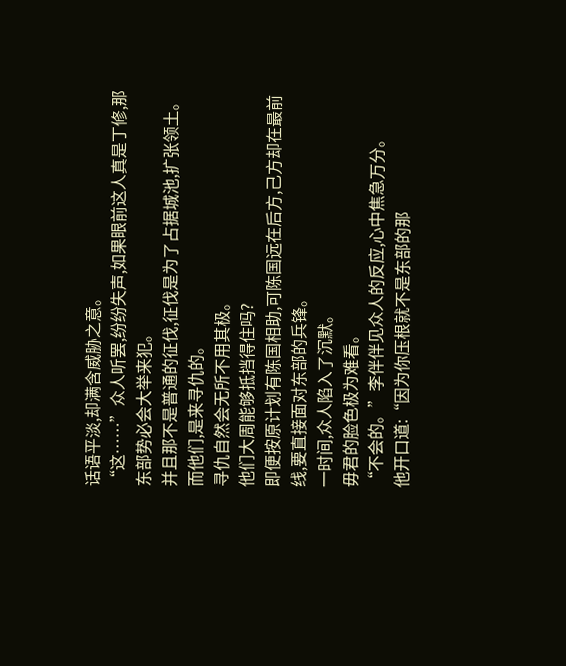话语平淡,却满含威胁之意。
“这……”众人听罢,纷纷失声,如果眼前这人真是丁修,那东部势必会大举来犯。
并且那不是普通的征伐,征伐是为了占据城池,扩张领土。
而他们,是来寻仇的。
寻仇自然会无所不用其极。
他们大周能够抵挡得住吗?
即便按原计划有陈国相助,可陈国远在后方,己方却在最前线,要直接面对东部的兵锋。
一时间,众人陷入了沉默。
毋君的脸色极为难看。
“不会的。”李伴伴见众人的反应,心中焦急万分。
他开口道:“因为你压根就不是东部的那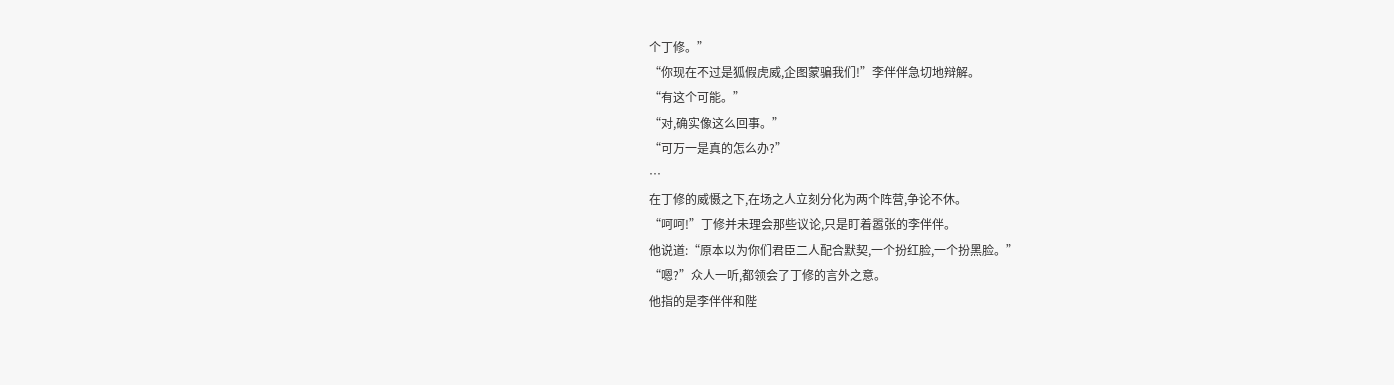个丁修。”
“你现在不过是狐假虎威,企图蒙骗我们!”李伴伴急切地辩解。
“有这个可能。”
“对,确实像这么回事。”
“可万一是真的怎么办?”
…
在丁修的威慑之下,在场之人立刻分化为两个阵营,争论不休。
“呵呵!”丁修并未理会那些议论,只是盯着嚣张的李伴伴。
他说道:“原本以为你们君臣二人配合默契,一个扮红脸,一个扮黑脸。”
“嗯?”众人一听,都领会了丁修的言外之意。
他指的是李伴伴和陛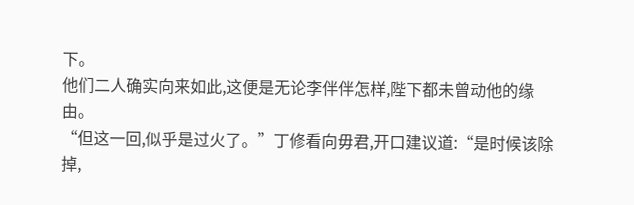下。
他们二人确实向来如此,这便是无论李伴伴怎样,陛下都未曾动他的缘由。
“但这一回,似乎是过火了。”丁修看向毋君,开口建议道:“是时候该除掉,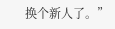换个新人了。”